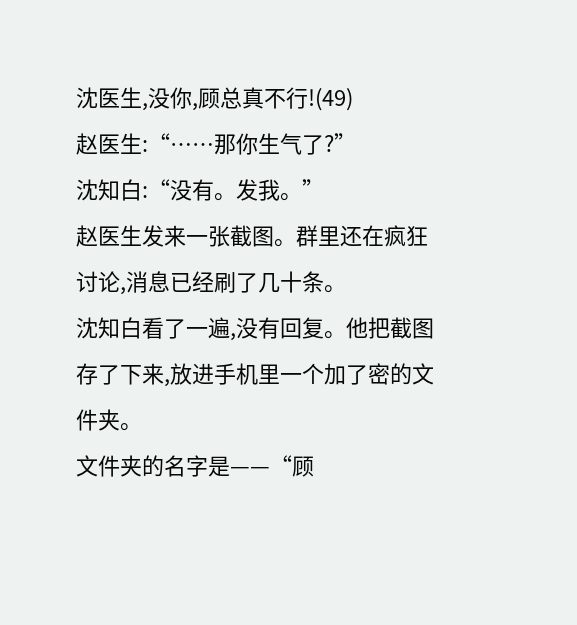沈医生,没你,顾总真不行!(49)
赵医生:“……那你生气了?”
沈知白:“没有。发我。”
赵医生发来一张截图。群里还在疯狂讨论,消息已经刷了几十条。
沈知白看了一遍,没有回复。他把截图存了下来,放进手机里一个加了密的文件夹。
文件夹的名字是——“顾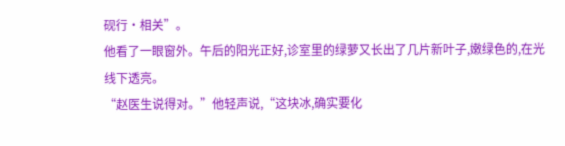砚行·相关”。
他看了一眼窗外。午后的阳光正好,诊室里的绿萝又长出了几片新叶子,嫩绿色的,在光线下透亮。
“赵医生说得对。”他轻声说,“这块冰,确实要化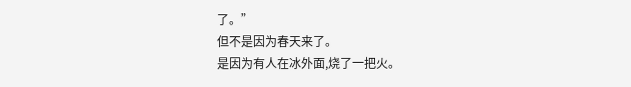了。”
但不是因为春天来了。
是因为有人在冰外面,烧了一把火。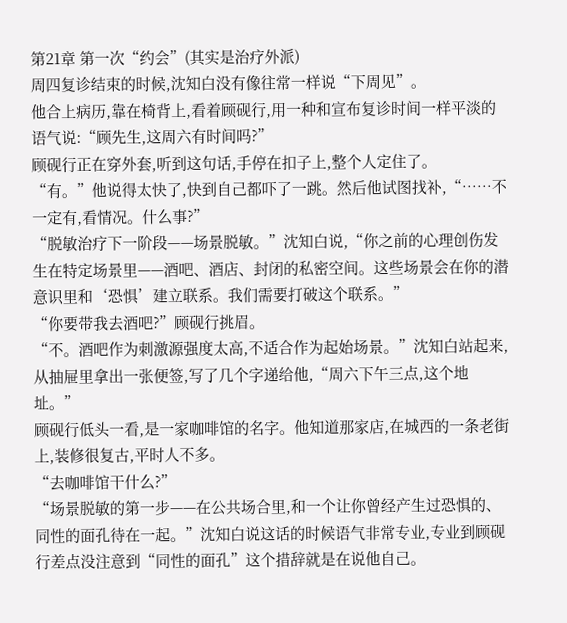第21章 第一次“约会”(其实是治疗外派)
周四复诊结束的时候,沈知白没有像往常一样说“下周见”。
他合上病历,靠在椅背上,看着顾砚行,用一种和宣布复诊时间一样平淡的语气说:“顾先生,这周六有时间吗?”
顾砚行正在穿外套,听到这句话,手停在扣子上,整个人定住了。
“有。”他说得太快了,快到自己都吓了一跳。然后他试图找补,“……不一定有,看情况。什么事?”
“脱敏治疗下一阶段——场景脱敏。”沈知白说,“你之前的心理创伤发生在特定场景里——酒吧、酒店、封闭的私密空间。这些场景会在你的潜意识里和‘恐惧’建立联系。我们需要打破这个联系。”
“你要带我去酒吧?”顾砚行挑眉。
“不。酒吧作为刺激源强度太高,不适合作为起始场景。”沈知白站起来,从抽屉里拿出一张便签,写了几个字递给他,“周六下午三点,这个地址。”
顾砚行低头一看,是一家咖啡馆的名字。他知道那家店,在城西的一条老街上,装修很复古,平时人不多。
“去咖啡馆干什么?”
“场景脱敏的第一步——在公共场合里,和一个让你曾经产生过恐惧的、同性的面孔待在一起。”沈知白说这话的时候语气非常专业,专业到顾砚行差点没注意到“同性的面孔”这个措辞就是在说他自己。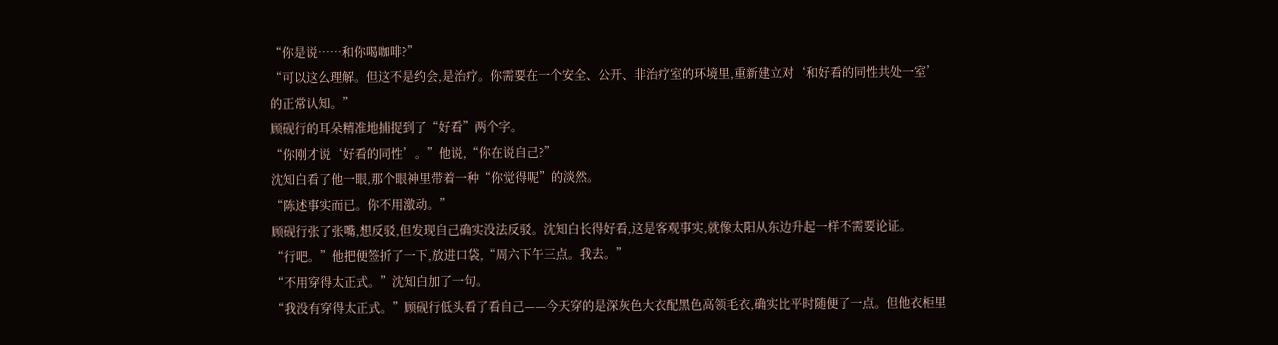“你是说……和你喝咖啡?”
“可以这么理解。但这不是约会,是治疗。你需要在一个安全、公开、非治疗室的环境里,重新建立对‘和好看的同性共处一室’的正常认知。”
顾砚行的耳朵精准地捕捉到了“好看”两个字。
“你刚才说‘好看的同性’。”他说,“你在说自己?”
沈知白看了他一眼,那个眼神里带着一种“你觉得呢”的淡然。
“陈述事实而已。你不用激动。”
顾砚行张了张嘴,想反驳,但发现自己确实没法反驳。沈知白长得好看,这是客观事实,就像太阳从东边升起一样不需要论证。
“行吧。”他把便签折了一下,放进口袋,“周六下午三点。我去。”
“不用穿得太正式。”沈知白加了一句。
“我没有穿得太正式。”顾砚行低头看了看自己——今天穿的是深灰色大衣配黑色高领毛衣,确实比平时随便了一点。但他衣柜里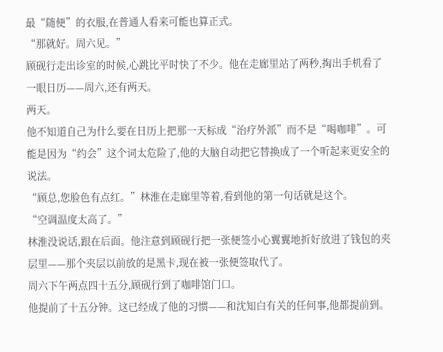最“随便”的衣服,在普通人看来可能也算正式。
“那就好。周六见。”
顾砚行走出诊室的时候,心跳比平时快了不少。他在走廊里站了两秒,掏出手机看了一眼日历——周六,还有两天。
两天。
他不知道自己为什么要在日历上把那一天标成“治疗外派”而不是“喝咖啡”。可能是因为“约会”这个词太危险了,他的大脑自动把它替换成了一个听起来更安全的说法。
“顾总,您脸色有点红。”林淮在走廊里等着,看到他的第一句话就是这个。
“空调温度太高了。”
林淮没说话,跟在后面。他注意到顾砚行把一张便签小心翼翼地折好放进了钱包的夹层里——那个夹层以前放的是黑卡,现在被一张便签取代了。
周六下午两点四十五分,顾砚行到了咖啡馆门口。
他提前了十五分钟。这已经成了他的习惯——和沈知白有关的任何事,他都提前到。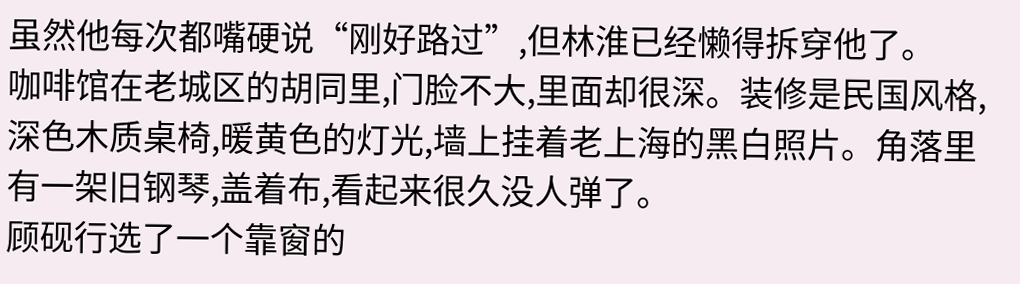虽然他每次都嘴硬说“刚好路过”,但林淮已经懒得拆穿他了。
咖啡馆在老城区的胡同里,门脸不大,里面却很深。装修是民国风格,深色木质桌椅,暖黄色的灯光,墙上挂着老上海的黑白照片。角落里有一架旧钢琴,盖着布,看起来很久没人弹了。
顾砚行选了一个靠窗的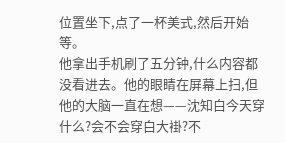位置坐下,点了一杯美式,然后开始等。
他拿出手机刷了五分钟,什么内容都没看进去。他的眼睛在屏幕上扫,但他的大脑一直在想——沈知白今天穿什么?会不会穿白大褂?不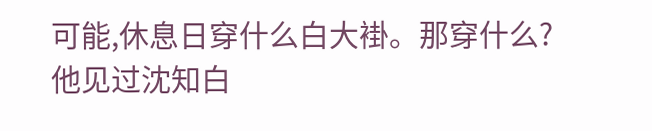可能,休息日穿什么白大褂。那穿什么?他见过沈知白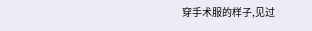穿手术服的样子,见过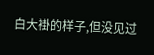白大褂的样子,但没见过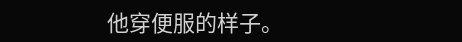他穿便服的样子。